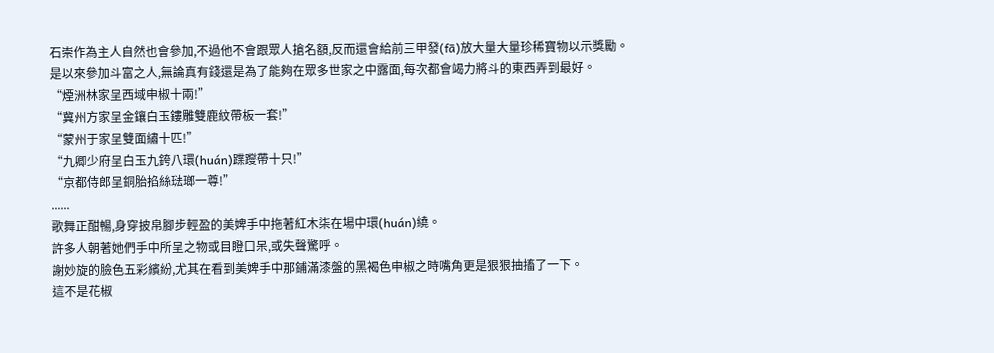石崇作為主人自然也會參加,不過他不會跟眾人搶名額,反而還會給前三甲發(fā)放大量大量珍稀寶物以示獎勵。
是以來參加斗富之人,無論真有錢還是為了能夠在眾多世家之中露面,每次都會竭力將斗的東西弄到最好。
“煙洲林家呈西域申椒十兩!”
“冀州方家呈金鑲白玉鏤雕雙鹿紋帶板一套!”
“蒙州于家呈雙面繡十匹!”
“九卿少府呈白玉九銙八環(huán)蹀躞帶十只!”
“京都侍郎呈銅胎掐絲琺瑯一尊!”
......
歌舞正酣暢,身穿披帛腳步輕盈的美婢手中拖著紅木柒在場中環(huán)繞。
許多人朝著她們手中所呈之物或目瞪口呆,或失聲驚呼。
謝妙旋的臉色五彩繽紛,尤其在看到美婢手中那鋪滿漆盤的黑褐色申椒之時嘴角更是狠狠抽搐了一下。
這不是花椒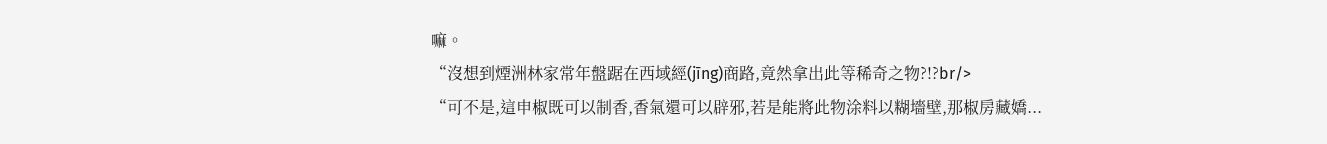嘛。
“沒想到煙洲林家常年盤踞在西域經(jīng)商路,竟然拿出此等稀奇之物?!?br/>
“可不是,這申椒既可以制香,香氣還可以辟邪,若是能將此物涂料以糊墻壁,那椒房藏嬌...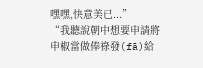嘿嘿,快意美已...”
“我聽說朝中想要申請將申椒當做俸祿發(fā)給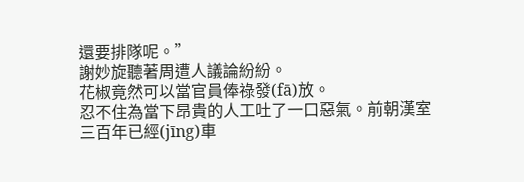還要排隊呢。”
謝妙旋聽著周遭人議論紛紛。
花椒竟然可以當官員俸祿發(fā)放。
忍不住為當下昂貴的人工吐了一口惡氣。前朝漢室三百年已經(jīng)車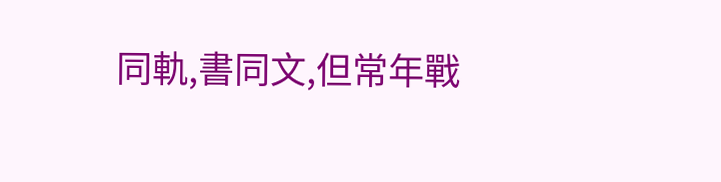同軌,書同文,但常年戰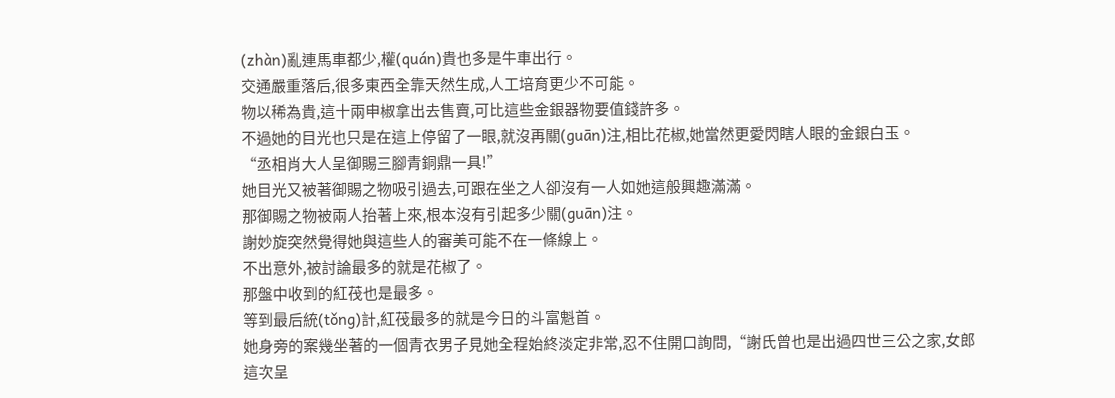(zhàn)亂連馬車都少,權(quán)貴也多是牛車出行。
交通嚴重落后,很多東西全靠天然生成,人工培育更少不可能。
物以稀為貴,這十兩申椒拿出去售賣,可比這些金銀器物要值錢許多。
不過她的目光也只是在這上停留了一眼,就沒再關(guān)注,相比花椒,她當然更愛閃瞎人眼的金銀白玉。
“丞相肖大人呈御賜三腳青銅鼎一具!”
她目光又被著御賜之物吸引過去,可跟在坐之人卻沒有一人如她這般興趣滿滿。
那御賜之物被兩人抬著上來,根本沒有引起多少關(guān)注。
謝妙旋突然覺得她與這些人的審美可能不在一條線上。
不出意外,被討論最多的就是花椒了。
那盤中收到的紅茷也是最多。
等到最后統(tǒng)計,紅茷最多的就是今日的斗富魁首。
她身旁的案幾坐著的一個青衣男子見她全程始終淡定非常,忍不住開口詢問,“謝氏曾也是出過四世三公之家,女郎這次呈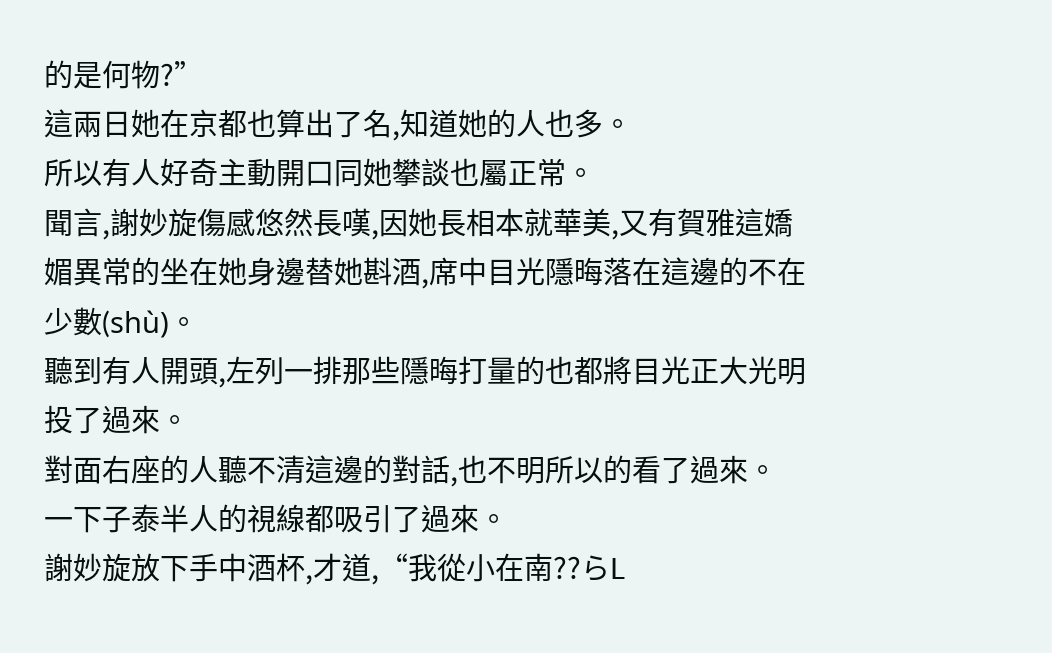的是何物?”
這兩日她在京都也算出了名,知道她的人也多。
所以有人好奇主動開口同她攀談也屬正常。
聞言,謝妙旋傷感悠然長嘆,因她長相本就華美,又有賀雅這嬌媚異常的坐在她身邊替她斟酒,席中目光隱晦落在這邊的不在少數(shù)。
聽到有人開頭,左列一排那些隱晦打量的也都將目光正大光明投了過來。
對面右座的人聽不清這邊的對話,也不明所以的看了過來。
一下子泰半人的視線都吸引了過來。
謝妙旋放下手中酒杯,才道,“我從小在南??らL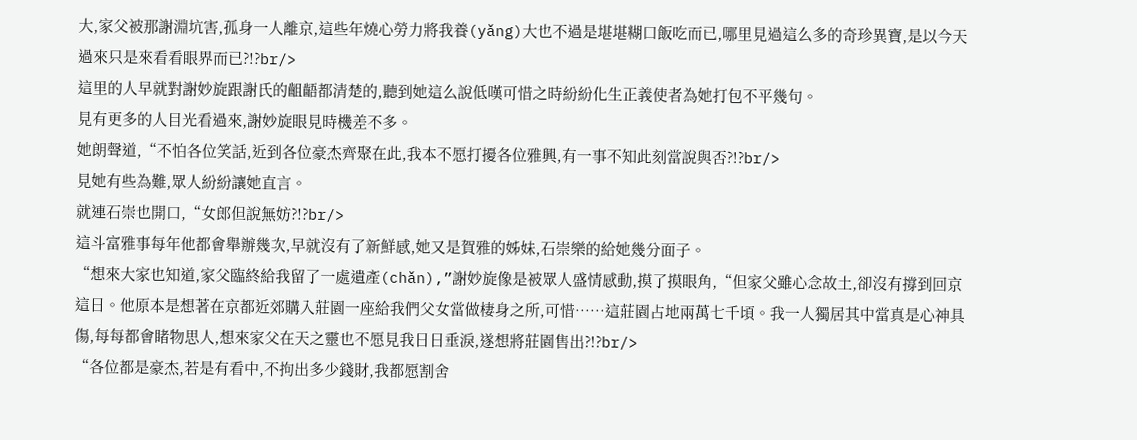大,家父被那謝淵坑害,孤身一人離京,這些年燒心勞力將我養(yǎng)大也不過是堪堪糊口飯吃而已,哪里見過這么多的奇珍異寶,是以今天過來只是來看看眼界而已?!?br/>
這里的人早就對謝妙旋跟謝氏的齟齬都清楚的,聽到她這么說低嘆可惜之時紛紛化生正義使者為她打包不平幾句。
見有更多的人目光看過來,謝妙旋眼見時機差不多。
她朗聲道,“不怕各位笑話,近到各位豪杰齊聚在此,我本不愿打擾各位雅興,有一事不知此刻當說與否?!?br/>
見她有些為難,眾人紛紛讓她直言。
就連石崇也開口,“女郎但說無妨?!?br/>
這斗富雅事每年他都會舉辦幾次,早就沒有了新鮮感,她又是賀雅的姊妹,石崇樂的給她幾分面子。
“想來大家也知道,家父臨終給我留了一處遺產(chǎn),”謝妙旋像是被眾人盛情感動,摸了摸眼角,“但家父雖心念故土,卻沒有撐到回京這日。他原本是想著在京都近郊購入莊園一座給我們父女當做棲身之所,可惜……這莊園占地兩萬七千頃。我一人獨居其中當真是心神具傷,每每都會睹物思人,想來家父在天之靈也不愿見我日日垂淚,遂想將莊園售出?!?br/>
“各位都是豪杰,若是有看中,不拘出多少錢財,我都愿割舍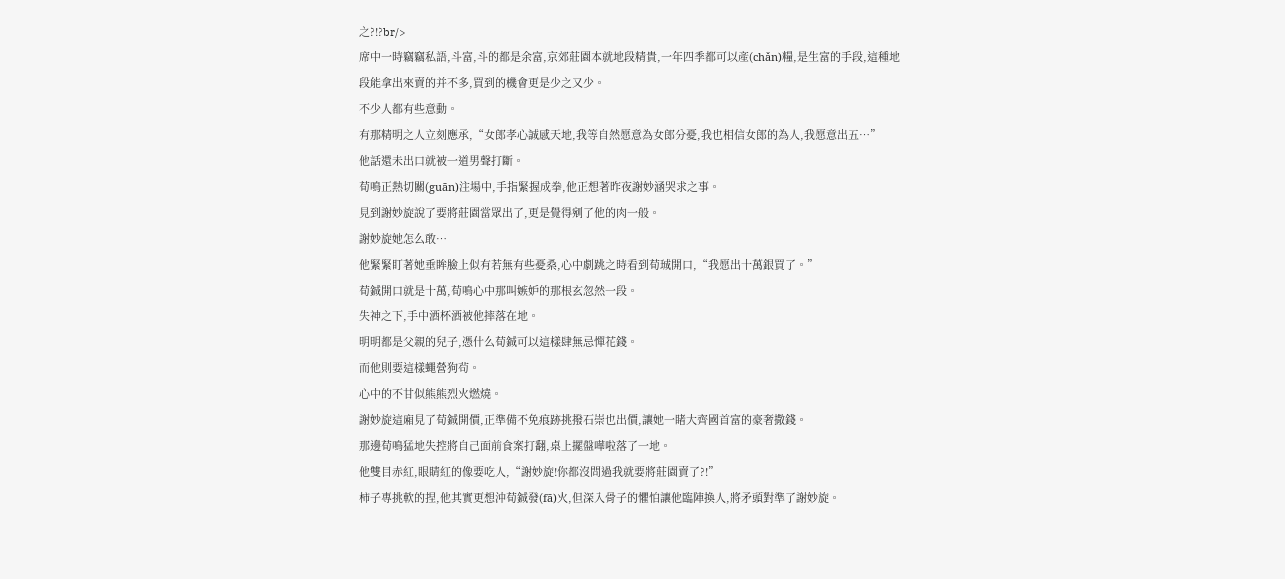之?!?br/>
席中一時竊竊私語,斗富,斗的都是余富,京郊莊園本就地段精貴,一年四季都可以產(chǎn)糧,是生富的手段,這種地段能拿出來賣的并不多,買到的機會更是少之又少。
不少人都有些意動。
有那精明之人立刻應承,“女郎孝心誠感天地,我等自然愿意為女郎分憂,我也相信女郎的為人,我愿意出五…”
他話還未出口就被一道男聲打斷。
荀鳴正熱切關(guān)注場中,手指緊握成拳,他正想著昨夜謝妙涵哭求之事。
見到謝妙旋說了要將莊園當眾出了,更是覺得剜了他的肉一般。
謝妙旋她怎么敢…
他緊緊盯著她垂眸臉上似有若無有些憂桑,心中劇跳之時看到荀珹開口,“我愿出十萬銀買了。”
荀鋮開口就是十萬,荀鳴心中那叫嫉妒的那根玄忽然一段。
失神之下,手中酒杯酒被他摔落在地。
明明都是父親的兒子,憑什么荀鋮可以這樣肆無忌憚花錢。
而他則要這樣蠅營狗茍。
心中的不甘似熊熊烈火燃燒。
謝妙旋這廂見了荀鋮開價,正準備不免痕跡挑撥石崇也出價,讓她一睹大齊國首富的豪奢撒錢。
那邊荀鳴猛地失控將自己面前食案打翻,桌上擺盤嘩啦落了一地。
他雙目赤紅,眼睛紅的像要吃人,“謝妙旋!你都沒問過我就要將莊園賣了?!”
柿子專挑軟的捏,他其實更想沖荀鋮發(fā)火,但深入骨子的懼怕讓他臨陣換人,將矛頭對準了謝妙旋。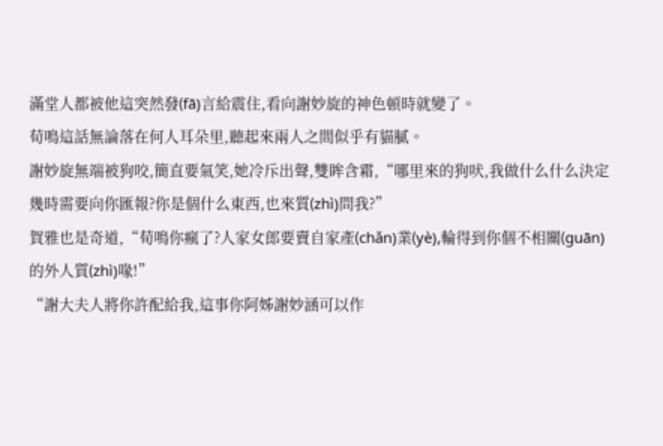滿堂人都被他這突然發(fā)言給震住,看向謝妙旋的神色頓時就變了。
荀鳴這話無論落在何人耳朵里,聽起來兩人之間似乎有貓膩。
謝妙旋無端被狗咬,簡直要氣笑,她冷斥出聲,雙眸含霜,“哪里來的狗吠,我做什么什么決定幾時需要向你匯報?你是個什么東西,也來質(zhì)問我?”
賀雅也是奇道,“荀鳴你瘋了?人家女郎要賣自家產(chǎn)業(yè),輪得到你個不相關(guān)的外人質(zhì)喙!”
“謝大夫人將你許配給我,這事你阿姊謝妙涵可以作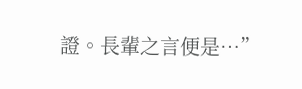證。長輩之言便是…”